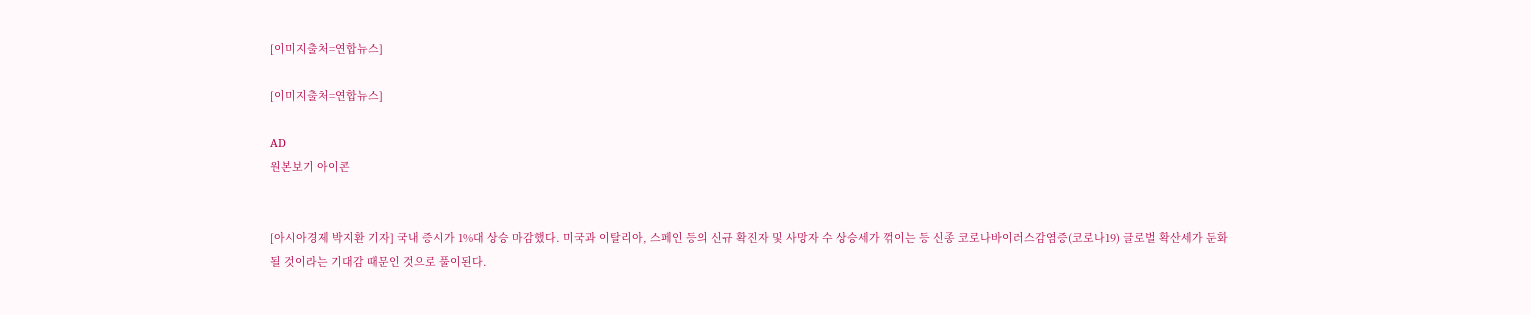[이미지출처=연합뉴스]

[이미지출처=연합뉴스]

AD
원본보기 아이콘


[아시아경제 박지환 기자] 국내 증시가 1%대 상승 마감했다. 미국과 이탈리아, 스페인 등의 신규 확진자 및 사망자 수 상승세가 꺾이는 등 신종 코로나바이러스감염증(코로나19) 글로벌 확산세가 둔화될 것이라는 기대감 때문인 것으로 풀이된다.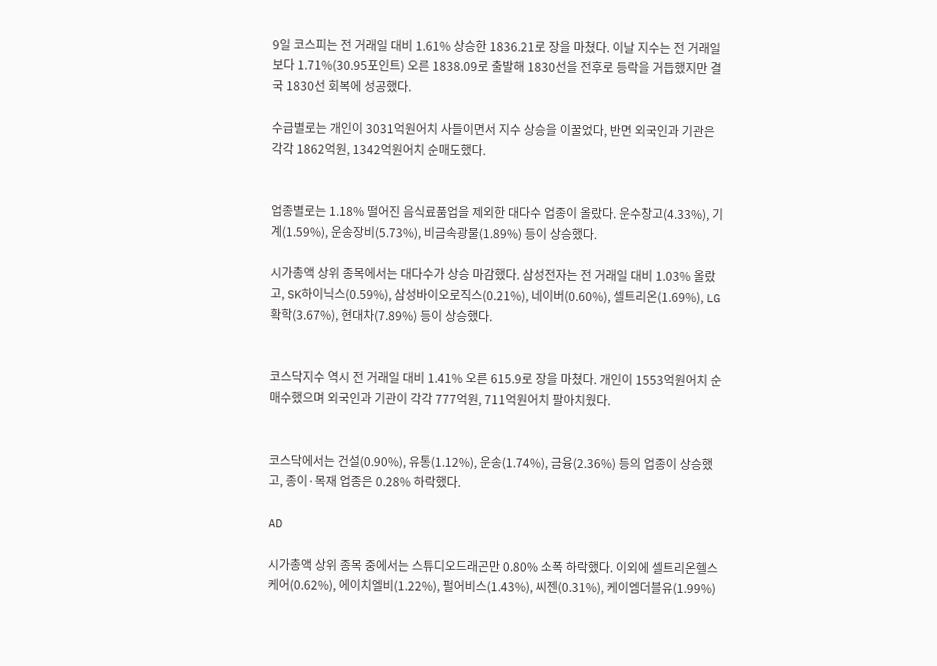9일 코스피는 전 거래일 대비 1.61% 상승한 1836.21로 장을 마쳤다. 이날 지수는 전 거래일보다 1.71%(30.95포인트) 오른 1838.09로 출발해 1830선을 전후로 등락을 거듭했지만 결국 1830선 회복에 성공했다.

수급별로는 개인이 3031억원어치 사들이면서 지수 상승을 이꿀었다, 반면 외국인과 기관은 각각 1862억원, 1342억원어치 순매도했다.


업종별로는 1.18% 떨어진 음식료품업을 제외한 대다수 업종이 올랐다. 운수창고(4.33%), 기계(1.59%), 운송장비(5.73%), 비금속광물(1.89%) 등이 상승했다.

시가총액 상위 종목에서는 대다수가 상승 마감했다. 삼성전자는 전 거래일 대비 1.03% 올랐고, SK하이닉스(0.59%), 삼성바이오로직스(0.21%), 네이버(0.60%), 셀트리온(1.69%), LG확학(3.67%), 현대차(7.89%) 등이 상승했다.


코스닥지수 역시 전 거래일 대비 1.41% 오른 615.9로 장을 마쳤다. 개인이 1553억원어치 순매수했으며 외국인과 기관이 각각 777억원, 711억원어치 팔아치웠다.


코스닥에서는 건설(0.90%), 유통(1.12%), 운송(1.74%), 금융(2.36%) 등의 업종이 상승했고, 종이·목재 업종은 0.28% 하락했다.

AD

시가총액 상위 종목 중에서는 스튜디오드래곤만 0.80% 소폭 하락했다. 이외에 셀트리온헬스케어(0.62%), 에이치엘비(1.22%), 펄어비스(1.43%), 씨젠(0.31%), 케이엠더블유(1.99%)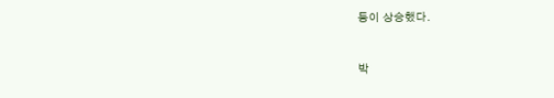등이 상승했다.


박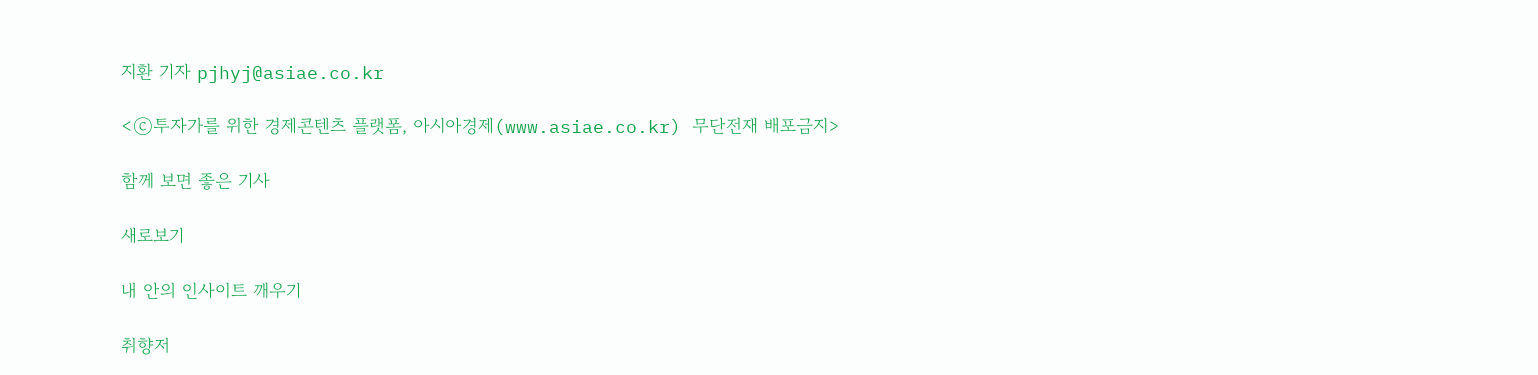지환 기자 pjhyj@asiae.co.kr

<ⓒ투자가를 위한 경제콘텐츠 플랫폼, 아시아경제(www.asiae.co.kr) 무단전재 배포금지>

함께 보면 좋은 기사

새로보기

내 안의 인사이트 깨우기

취향저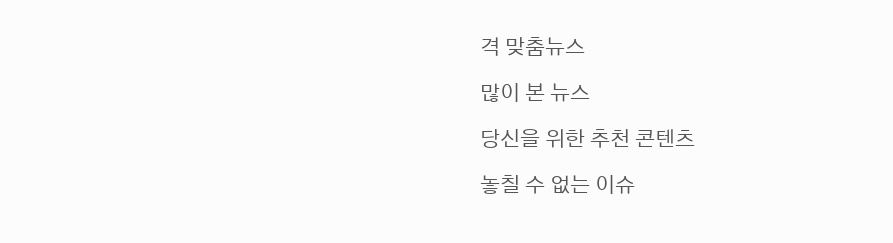격 맞춤뉴스

많이 본 뉴스

당신을 위한 추천 콘텐츠

놓칠 수 없는 이슈